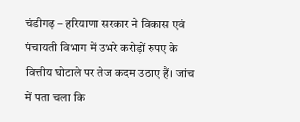चंडीगढ़ – हरियाणा सरकार ने विकास एवं पंचायती विभाग में उभरे करोड़ों रुपए के वित्तीय घोटाले पर तेज कदम उठाए हैं। जांच में पता चला कि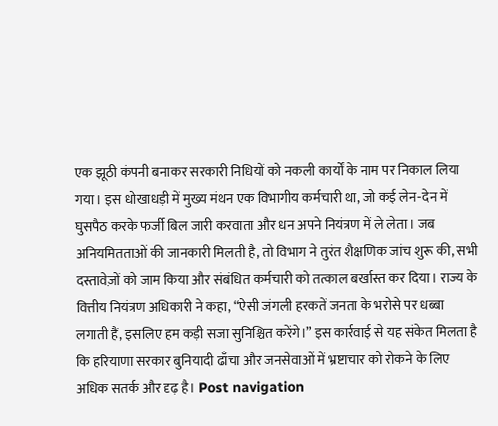एक झूठी कंपनी बनाकर सरकारी निधियों को नकली कार्यों के नाम पर निकाल लिया गया। इस धोखाधड़ी में मुख्य मंथन एक विभागीय कर्मचारी था, जो कई लेन‑देन में घुसपैठ करके फर्जी बिल जारी करवाता और धन अपने नियंत्रण में ले लेता। जब अनियमितताओं की जानकारी मिलती है, तो विभाग ने तुरंत शैक्षणिक जांच शुरू की, सभी दस्तावेज़ों को जाम किया और संबंधित कर्मचारी को तत्काल बर्खास्त कर दिया। राज्य के वित्तीय नियंत्रण अधिकारी ने कहा, “ऐसी जंगली हरकतें जनता के भरोसे पर धब्बा लगाती हैं, इसलिए हम कड़ी सजा सुनिश्चित करेंगे।” इस कार्रवाई से यह संकेत मिलता है कि हरियाणा सरकार बुनियादी ढाँचा और जनसेवाओं में भ्रष्टाचार को रोकने के लिए अधिक सतर्क और दृढ़ है। Post navigation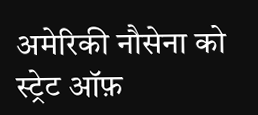अमेरिकी नौसेना को स्ट्रेट ऑफ़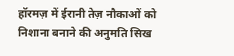हॉरमज़ में ईरानी तेज़ नौकाओं को निशाना बनाने की अनुमति सिख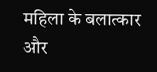महिला के बलात्कार और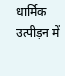धार्मिक उत्पीड़न में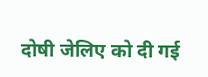दोषी जेलिए को दी गई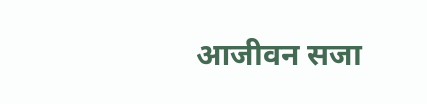आजीवन सजा